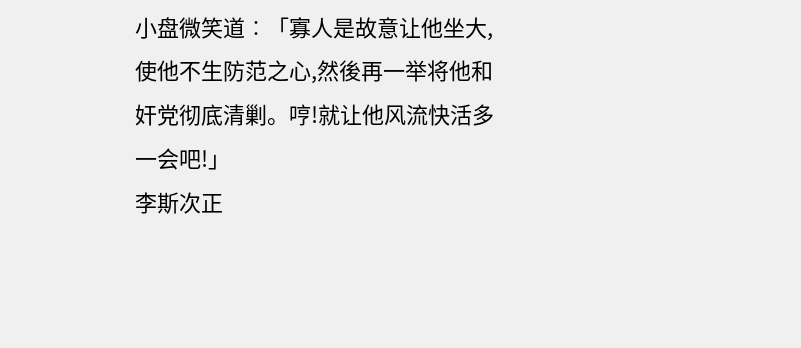小盘微笑道︰「寡人是故意让他坐大,使他不生防范之心,然後再一举将他和奸党彻底清剿。哼!就让他风流快活多一会吧!」
李斯次正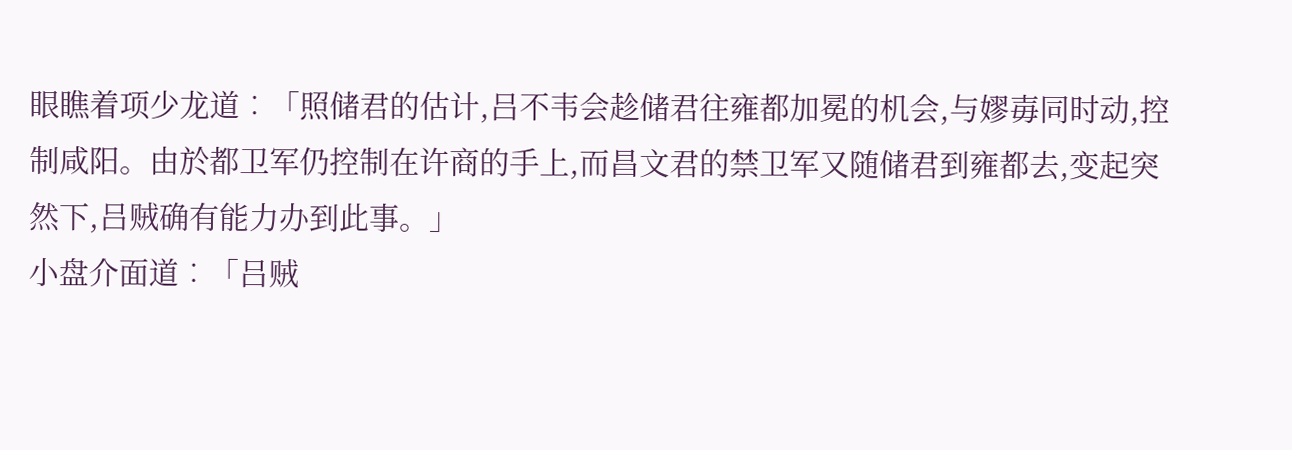眼瞧着项少龙道︰「照储君的估计,吕不韦会趁储君往雍都加冕的机会,与嫪毐同时动,控制咸阳。由於都卫军仍控制在许商的手上,而昌文君的禁卫军又随储君到雍都去,变起突然下,吕贼确有能力办到此事。」
小盘介面道︰「吕贼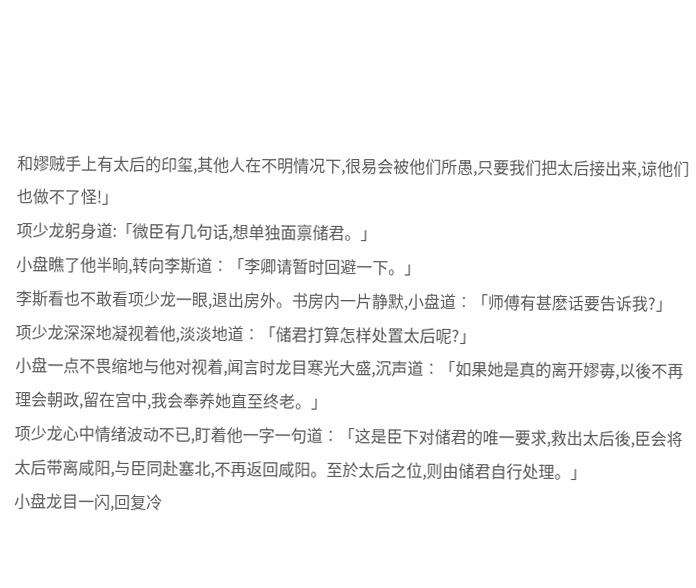和嫪贼手上有太后的印玺,其他人在不明情况下,很易会被他们所愚,只要我们把太后接出来,谅他们也做不了怪!」
项少龙躬身道:「微臣有几句话,想单独面禀储君。」
小盘瞧了他半晌,转向李斯道︰「李卿请暂时回避一下。」
李斯看也不敢看项少龙一眼,退出房外。书房内一片静默,小盘道︰「师傅有甚麽话要告诉我?」
项少龙深深地凝视着他,淡淡地道︰「储君打算怎样处置太后呢?」
小盘一点不畏缩地与他对视着,闻言时龙目寒光大盛,沉声道︰「如果她是真的离开嫪毐,以後不再理会朝政,留在宫中,我会奉养她直至终老。」
项少龙心中情绪波动不已,盯着他一字一句道︰「这是臣下对储君的唯一要求,救出太后後,臣会将太后带离咸阳,与臣同赴塞北,不再返回咸阳。至於太后之位,则由储君自行处理。」
小盘龙目一闪,回复冷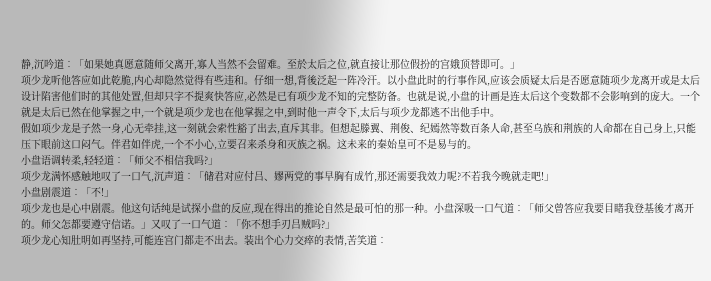静,沉吟道︰「如果她真愿意随师父离开,寡人当然不会留难。至於太后之位,就直接让那位假扮的宫娥顶替即可。」
项少龙听他答应如此乾脆,内心却隐然觉得有些违和。仔细一想,背後泛起一阵冷汗。以小盘此时的行事作风,应该会质疑太后是否愿意随项少龙离开或是太后设计陷害他们时的其他处置,但却只字不提爽快答应,必然是已有项少龙不知的完整防备。也就是说,小盘的计画是连太后这个变数都不会影响到的庞大。一个就是太后已然在他掌握之中,一个就是项少龙也在他掌握之中,到时他一声令下,太后与项少龙都逃不出他手中。
假如项少龙是子然一身,心无牵挂,这一刻就会索性豁了出去,直斥其非。但想起滕翼、荆俊、纪嫣然等数百条人命,甚至乌族和荆族的人命都在自己身上,只能压下眼前这口闷气。伴君如伴虎,一个不小心,立要召来杀身和灭族之祸。这未来的秦始皇可不是易与的。
小盘语调转柔,轻轻道︰「师父不相信我吗?」
项少龙满怀感触地叹了一口气,沉声道︰「储君对应付吕、嫪两党的事早胸有成竹,那还需要我效力呢?不若我今晚就走吧!」
小盘剧震道︰「不!」
项少龙也是心中剧震。他这句话纯是试探小盘的反应,现在得出的推论自然是最可怕的那一种。小盘深吸一口气道︰「师父曾答应我要目睹我登基後才离开的。师父怎都要遵守信诺。」又叹了一口气道︰「你不想手刃吕贼吗?」
项少龙心知肚明如再坚持,可能连宫门都走不出去。装出个心力交瘁的表情,苦笑道︰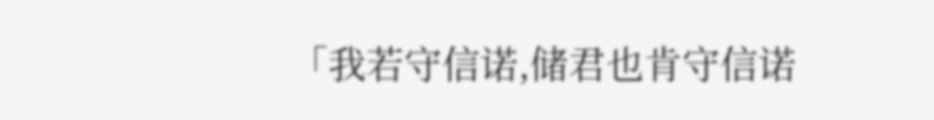「我若守信诺,储君也肯守信诺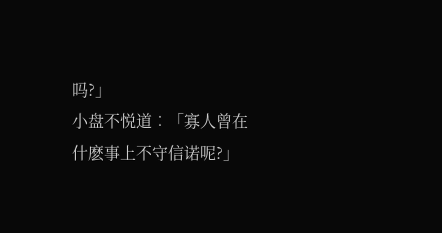吗?」
小盘不悦道︰「寡人曾在什麽事上不守信诺呢?」